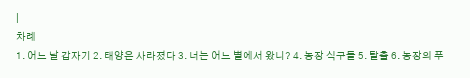|
차례
1. 어느 날 갑자기 2. 태양은 사라졌다 3. 너는 어느 별에서 왔니? 4. 농장 식구들 5. 탈출 6. 농장의 푸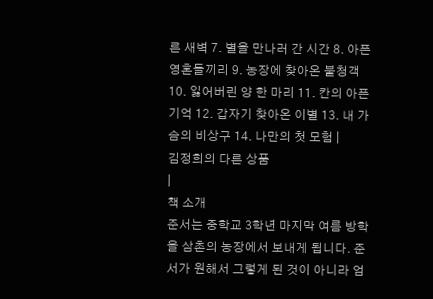른 새벽 7. 별을 만나러 간 시간 8. 아픈 영혼들끼리 9. 농장에 찾아온 불청객 10. 잃어버린 양 한 마리 11. 칸의 아픈 기억 12. 갑자기 찾아온 이별 13. 내 가슴의 비상구 14. 나만의 첫 모험 |
김정희의 다른 상품
|
책 소개
준서는 중학교 3학년 마지막 여름 방학을 삼촌의 농장에서 보내게 됩니다. 준서가 원해서 그렇게 된 것이 아니라 엄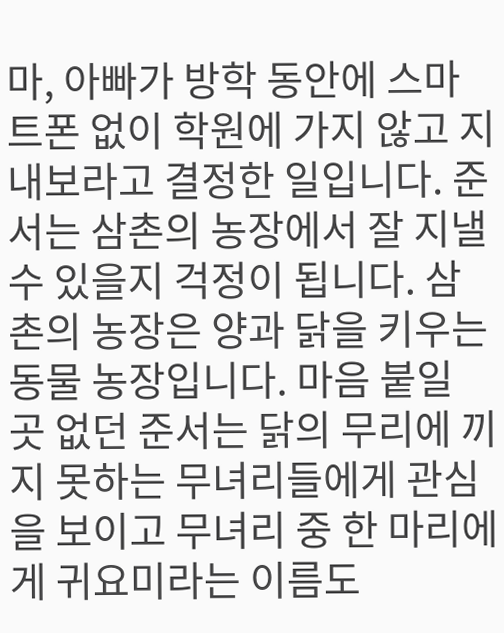마, 아빠가 방학 동안에 스마트폰 없이 학원에 가지 않고 지내보라고 결정한 일입니다. 준서는 삼촌의 농장에서 잘 지낼 수 있을지 걱정이 됩니다. 삼촌의 농장은 양과 닭을 키우는 동물 농장입니다. 마음 붙일 곳 없던 준서는 닭의 무리에 끼지 못하는 무녀리들에게 관심을 보이고 무녀리 중 한 마리에게 귀요미라는 이름도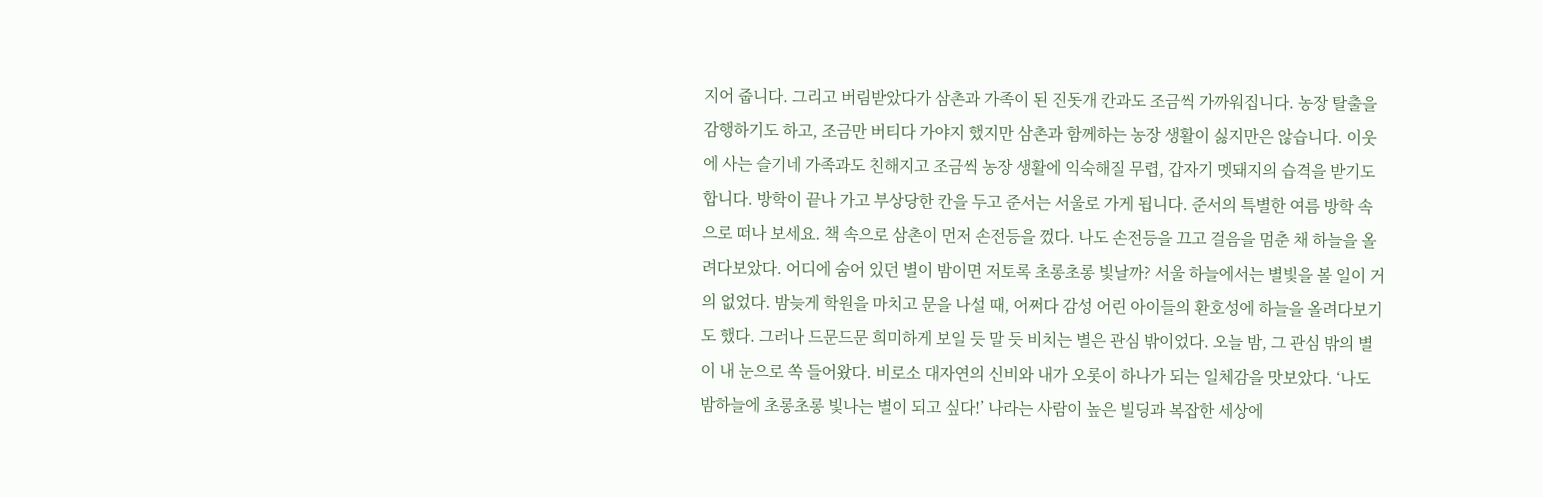지어 줍니다. 그리고 버림받았다가 삼촌과 가족이 된 진돗개 칸과도 조금씩 가까워집니다. 농장 탈출을 감행하기도 하고, 조금만 버티다 가야지 했지만 삼촌과 함께하는 농장 생활이 싫지만은 않습니다. 이웃에 사는 슬기네 가족과도 친해지고 조금씩 농장 생활에 익숙해질 무렵, 갑자기 멧돼지의 습격을 받기도 합니다. 방학이 끝나 가고 부상당한 칸을 두고 준서는 서울로 가게 됩니다. 준서의 특별한 여름 방학 속으로 떠나 보세요. 책 속으로 삼촌이 먼저 손전등을 껐다. 나도 손전등을 끄고 걸음을 멈춘 채 하늘을 올려다보았다. 어디에 숨어 있던 별이 밤이면 저토록 초롱초롱 빛날까? 서울 하늘에서는 별빛을 볼 일이 거의 없었다. 밤늦게 학원을 마치고 문을 나설 때, 어쩌다 감성 어린 아이들의 환호성에 하늘을 올려다보기도 했다. 그러나 드문드문 희미하게 보일 듯 말 듯 비치는 별은 관심 밖이었다. 오늘 밤, 그 관심 밖의 별이 내 눈으로 쏙 들어왔다. 비로소 대자연의 신비와 내가 오롯이 하나가 되는 일체감을 맛보았다. ‘나도 밤하늘에 초롱초롱 빛나는 별이 되고 싶다!’ 나라는 사람이 높은 빌딩과 복잡한 세상에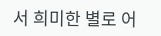서 희미한 별로 어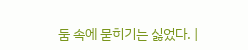둠 속에 묻히기는 싫었다. |